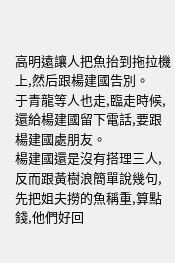高明遠讓人把魚抬到拖拉機上,然后跟楊建國告別。
于青龍等人也走,臨走時候,還給楊建國留下電話,要跟楊建國處朋友。
楊建國還是沒有搭理三人,反而跟黃樹浪簡單說幾句,先把姐夫撈的魚稱重,算點錢,他們好回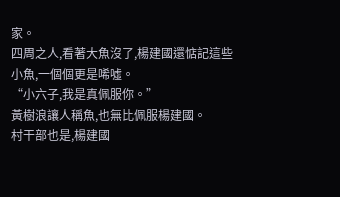家。
四周之人,看著大魚沒了,楊建國還惦記這些小魚,一個個更是唏噓。
“小六子,我是真佩服你。”
黃樹浪讓人稱魚,也無比佩服楊建國。
村干部也是,楊建國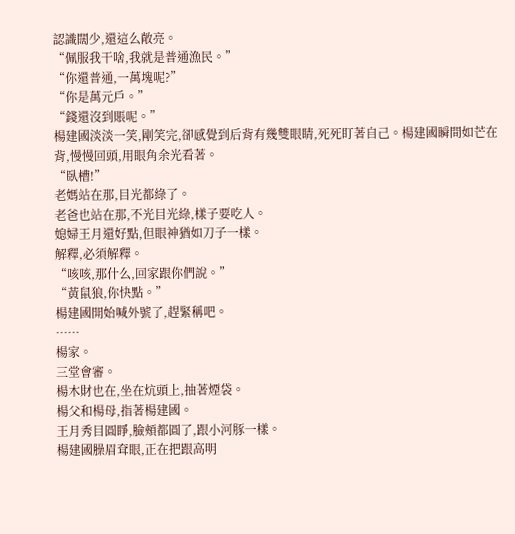認識闊少,還這么敞亮。
“佩服我干啥,我就是普通漁民。”
“你還普通,一萬塊呢?”
“你是萬元戶。”
“錢還沒到賬呢。”
楊建國淡淡一笑,剛笑完,卻感覺到后背有幾雙眼睛,死死盯著自己。楊建國瞬間如芒在背,慢慢回頭,用眼角余光看著。
“臥槽!”
老媽站在那,目光都綠了。
老爸也站在那,不光目光綠,樣子要吃人。
媳婦王月還好點,但眼神猶如刀子一樣。
解釋,必須解釋。
“咳咳,那什么,回家跟你們說。”
“黃鼠狼,你快點。”
楊建國開始喊外號了,趕緊稱吧。
……
楊家。
三堂會審。
楊木財也在,坐在炕頭上,抽著煙袋。
楊父和楊母,指著楊建國。
王月秀目圓睜,臉頰都圓了,跟小河豚一樣。
楊建國臊眉耷眼,正在把跟高明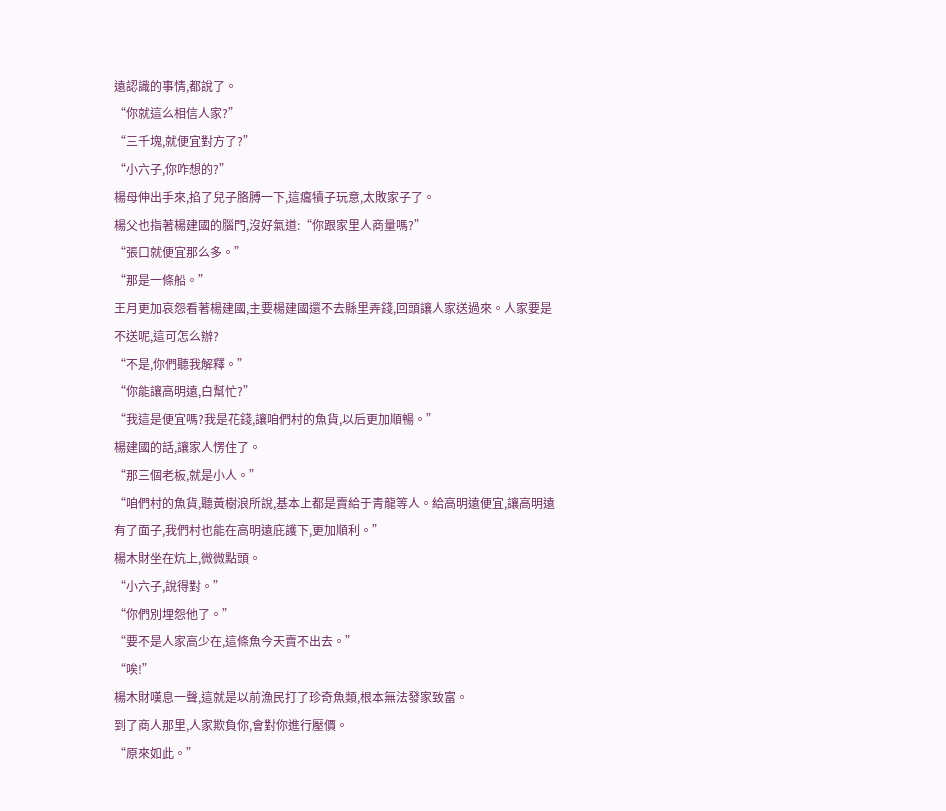遠認識的事情,都說了。
“你就這么相信人家?”
“三千塊,就便宜對方了?”
“小六子,你咋想的?”
楊母伸出手來,掐了兒子胳膊一下,這癟犢子玩意,太敗家子了。
楊父也指著楊建國的腦門,沒好氣道:“你跟家里人商量嗎?”
“張口就便宜那么多。”
“那是一條船。”
王月更加哀怨看著楊建國,主要楊建國還不去縣里弄錢,回頭讓人家送過來。人家要是不送呢,這可怎么辦?
“不是,你們聽我解釋。”
“你能讓高明遠,白幫忙?”
“我這是便宜嗎?我是花錢,讓咱們村的魚貨,以后更加順暢。”
楊建國的話,讓家人愣住了。
“那三個老板,就是小人。”
“咱們村的魚貨,聽黃樹浪所說,基本上都是賣給于青龍等人。給高明遠便宜,讓高明遠有了面子,我們村也能在高明遠庇護下,更加順利。”
楊木財坐在炕上,微微點頭。
“小六子,說得對。”
“你們別埋怨他了。”
“要不是人家高少在,這條魚今天賣不出去。”
“唉!”
楊木財嘆息一聲,這就是以前漁民打了珍奇魚類,根本無法發家致富。
到了商人那里,人家欺負你,會對你進行壓價。
“原來如此。”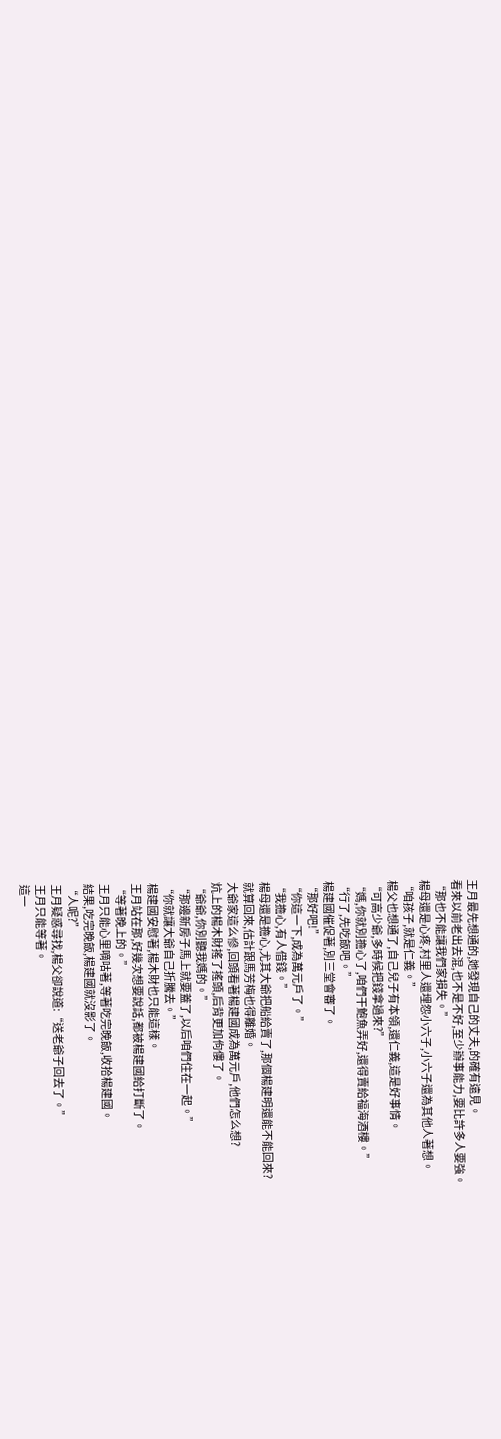王月最先想通的,她發現自己的丈夫,的確有遠見。
看來以前老出去混,也不是不好,至少辦事能力,要比許多人要強。
“那也不能讓我們家損失。”
楊母還是心疼,村里人還埋怨小六子,小六子還為其他人著想。
“咱孩子,就是仁義。”
楊父也想通了,自己兒子有本領,還仁義,這是好事情。
“可高少爺,多時候把錢拿過來?”
“媽,你就別擔心了,咱們干鮑魚弄好,還得賣給福海酒樓。”
“行了,先吃飯吧。”
楊建國催促著,別三堂會審了。
“那好吧!”
“你這一下,成為萬元戶了。”
“我擔心,有人借錢。”
楊母還是擔心,尤其大爺把船給賣了,那個楊建明還能不能回來?
就算回來,估計跟馬芳梅也得離婚。
大爺家這么慘,回頭看著楊建國成為萬元戶,他們怎么想?
炕上的楊木財搖了搖頭,后背更加佝僂了。
“爺爺,你別聽我媽的。”
“那邊新房子馬上就要蓋了,以后咱們住在一起。”
“你就讓大爺自己折騰去。”
楊建國安慰著,楊木財也只能這樣。
王月站在那,好幾次想要說話,都被楊建國給打斷了。
“等著晚上的。”
王月只能心里嘀咕著,等著吃完晚飯,收拾楊建國。
結果,吃完晚飯,楊建國就沒影了。
“人呢?”
王月疑惑尋找,楊父卻說道:“送老爺子回去了。”
王月只能等著。
這一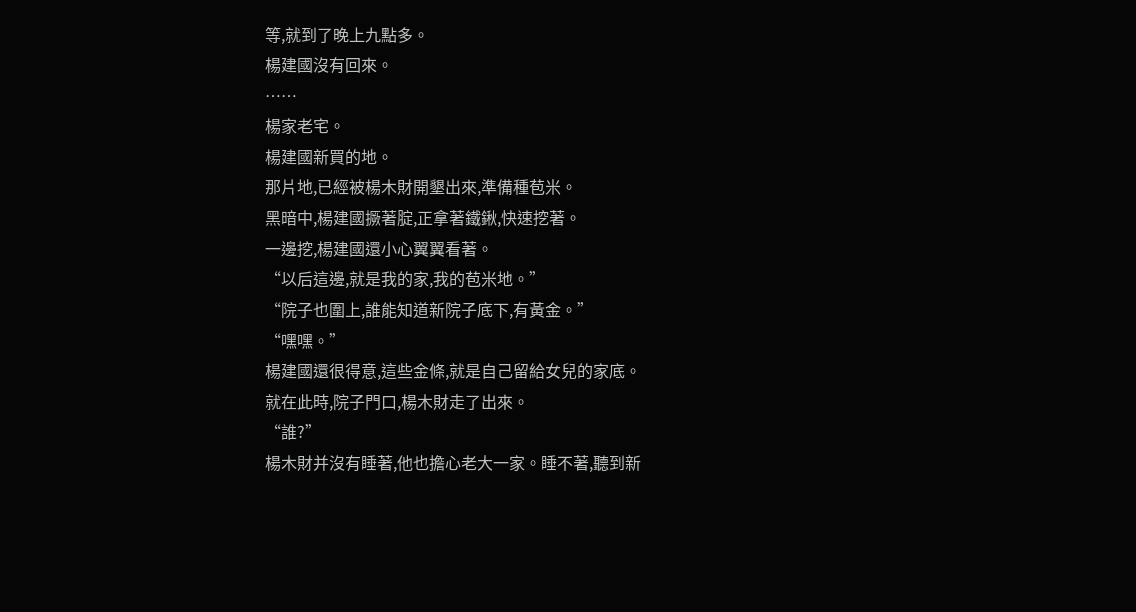等,就到了晚上九點多。
楊建國沒有回來。
……
楊家老宅。
楊建國新買的地。
那片地,已經被楊木財開墾出來,準備種苞米。
黑暗中,楊建國撅著腚,正拿著鐵鍬,快速挖著。
一邊挖,楊建國還小心翼翼看著。
“以后這邊,就是我的家,我的苞米地。”
“院子也圍上,誰能知道新院子底下,有黃金。”
“嘿嘿。”
楊建國還很得意,這些金條,就是自己留給女兒的家底。
就在此時,院子門口,楊木財走了出來。
“誰?”
楊木財并沒有睡著,他也擔心老大一家。睡不著,聽到新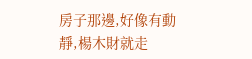房子那邊,好像有動靜,楊木財就走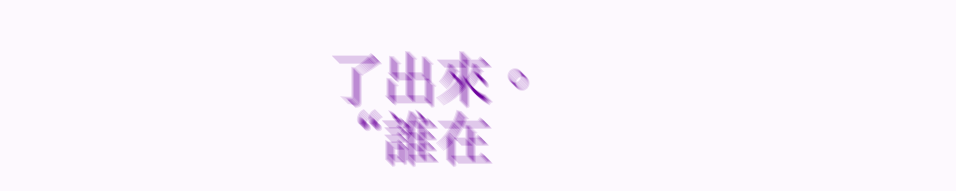了出來。
“誰在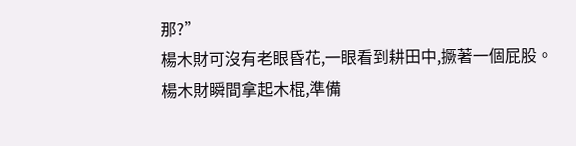那?”
楊木財可沒有老眼昏花,一眼看到耕田中,撅著一個屁股。
楊木財瞬間拿起木棍,準備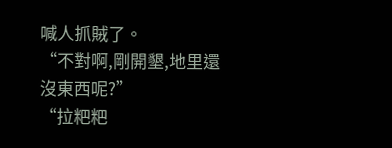喊人抓賊了。
“不對啊,剛開墾,地里還沒東西呢?”
“拉粑粑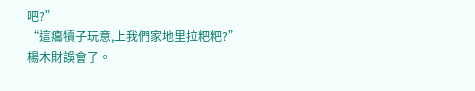吧?”
“這癟犢子玩意,上我們家地里拉粑粑?”
楊木財誤會了。